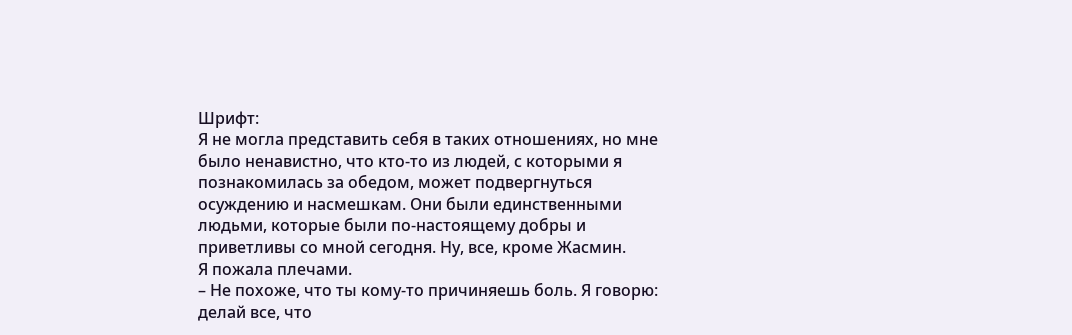Шрифт:
Я не могла представить себя в таких отношениях, но мне было ненавистно, что кто-то из людей, с которыми я познакомилась за обедом, может подвергнуться осуждению и насмешкам. Они были единственными людьми, которые были по-настоящему добры и приветливы со мной сегодня. Ну, все, кроме Жасмин.
Я пожала плечами.
– Не похоже, что ты кому-то причиняешь боль. Я говорю: делай все, что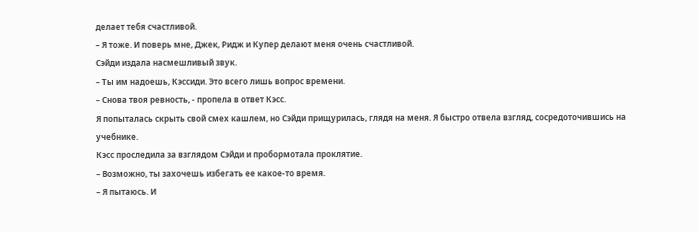делает тебя счастливой.
– Я тоже. И поверь мне, Джек, Ридж и Купер делают меня очень счастливой.
Сэйди издала насмешливый звук.
– Ты им надоешь, Кэссиди. Это всего лишь вопрос времени.
– Снова твоя ревность, - пропела в ответ Кэсс.
Я попыталась скрыть свой смех кашлем, но Сэйди прищурилась, глядя на меня. Я быстро отвела взгляд, сосредоточившись на учебнике.
Кэсс проследила за взглядом Сэйди и пробормотала проклятие.
– Возможно, ты захочешь избегать ее какое-то время.
– Я пытаюсь. И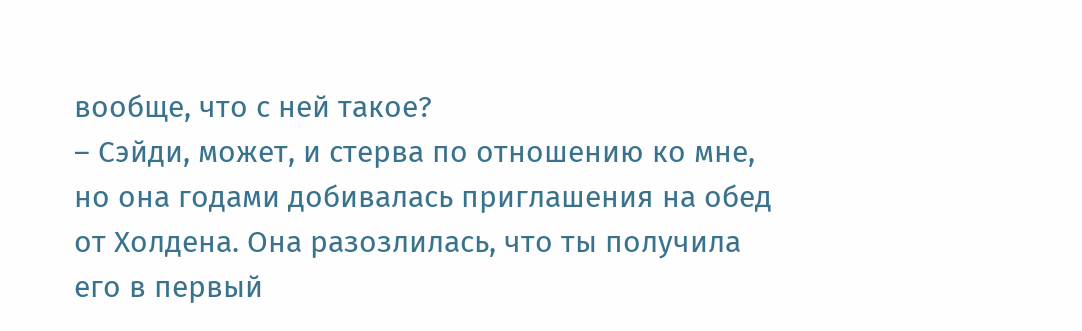вообще, что с ней такое?
– Сэйди, может, и стерва по отношению ко мне, но она годами добивалась приглашения на обед от Холдена. Она разозлилась, что ты получила его в первый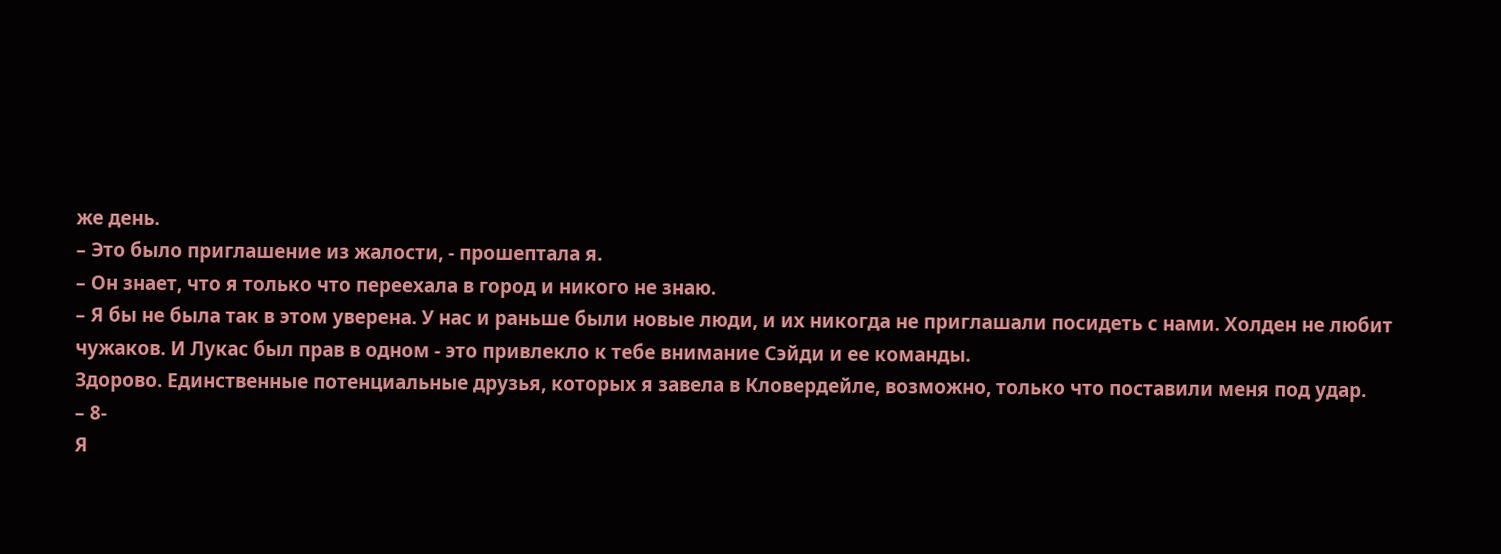же день.
– Это было приглашение из жалости, - прошептала я.
– Он знает, что я только что переехала в город и никого не знаю.
– Я бы не была так в этом уверена. У нас и раньше были новые люди, и их никогда не приглашали посидеть с нами. Холден не любит чужаков. И Лукас был прав в одном - это привлекло к тебе внимание Сэйди и ее команды.
Здорово. Единственные потенциальные друзья, которых я завела в Кловердейле, возможно, только что поставили меня под удар.
– 8-
Я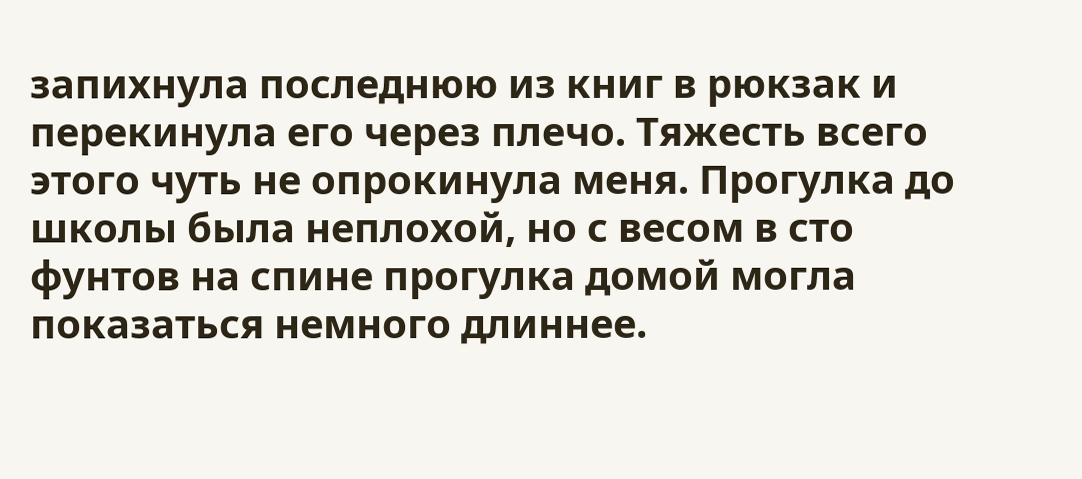запихнула последнюю из книг в рюкзак и перекинула его через плечо. Тяжесть всего этого чуть не опрокинула меня. Прогулка до школы была неплохой, но с весом в сто фунтов на спине прогулка домой могла показаться немного длиннее.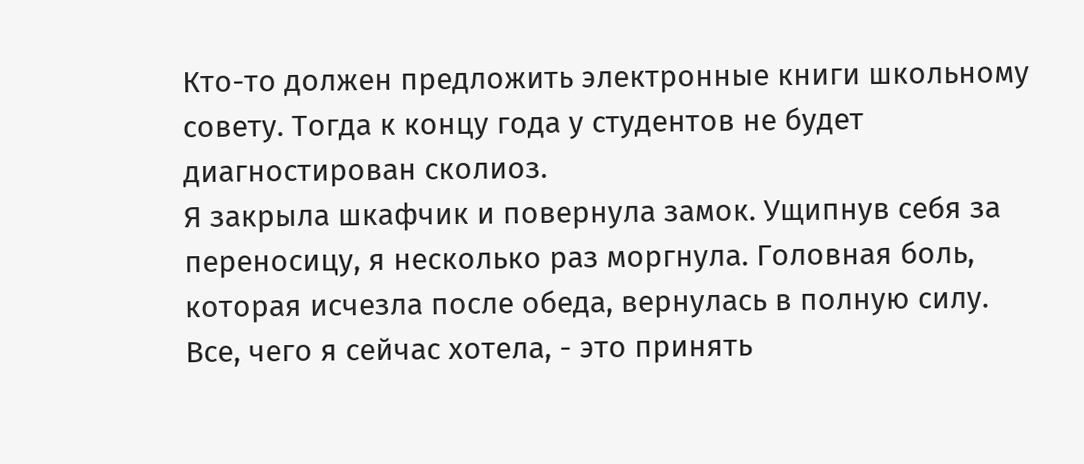Кто-то должен предложить электронные книги школьному совету. Тогда к концу года у студентов не будет диагностирован сколиоз.
Я закрыла шкафчик и повернула замок. Ущипнув себя за переносицу, я несколько раз моргнула. Головная боль, которая исчезла после обеда, вернулась в полную силу. Все, чего я сейчас хотела, - это принять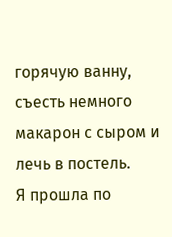горячую ванну, съесть немного макарон с сыром и лечь в постель.
Я прошла по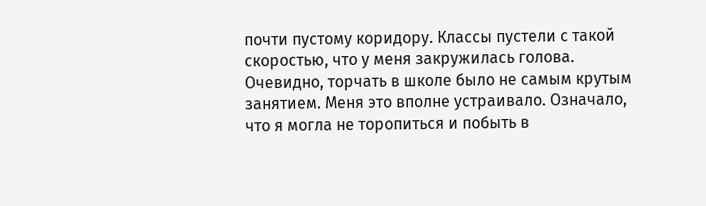почти пустому коридору. Классы пустели с такой скоростью, что у меня закружилась голова. Очевидно, торчать в школе было не самым крутым занятием. Меня это вполне устраивало. Означало, что я могла не торопиться и побыть в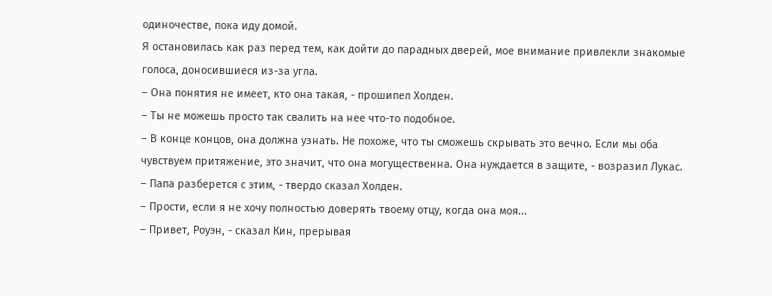одиночестве, пока иду домой.
Я остановилась как раз перед тем, как дойти до парадных дверей, мое внимание привлекли знакомые голоса, доносившиеся из-за угла.
– Она понятия не имеет, кто она такая, - прошипел Холден.
– Ты не можешь просто так свалить на нее что-то подобное.
– В конце концов, она должна узнать. Не похоже, что ты сможешь скрывать это вечно. Если мы оба чувствуем притяжение, это значит, что она могущественна. Она нуждается в защите, - возразил Лукас.
– Папа разберется с этим, - твердо сказал Холден.
– Прости, если я не хочу полностью доверять твоему отцу, когда она моя...
– Привет, Роуэн, - сказал Кин, прерывая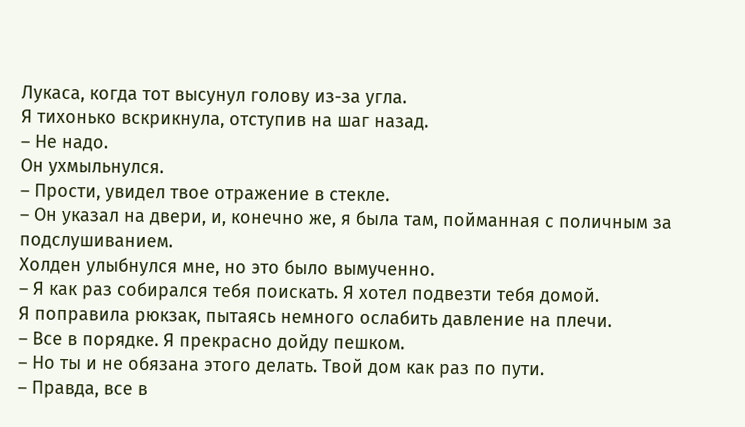Лукаса, когда тот высунул голову из-за угла.
Я тихонько вскрикнула, отступив на шаг назад.
– Не надо.
Он ухмыльнулся.
– Прости, увидел твое отражение в стекле.
– Он указал на двери, и, конечно же, я была там, пойманная с поличным за подслушиванием.
Холден улыбнулся мне, но это было вымученно.
– Я как раз собирался тебя поискать. Я хотел подвезти тебя домой.
Я поправила рюкзак, пытаясь немного ослабить давление на плечи.
– Все в порядке. Я прекрасно дойду пешком.
– Но ты и не обязана этого делать. Твой дом как раз по пути.
– Правда, все в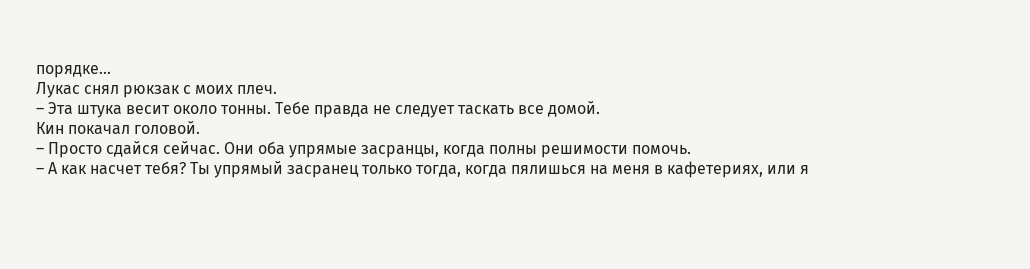порядке...
Лукас снял рюкзак с моих плеч.
– Эта штука весит около тонны. Тебе правда не следует таскать все домой.
Кин покачал головой.
– Просто сдайся сейчас. Они оба упрямые засранцы, когда полны решимости помочь.
– А как насчет тебя? Ты упрямый засранец только тогда, когда пялишься на меня в кафетериях, или я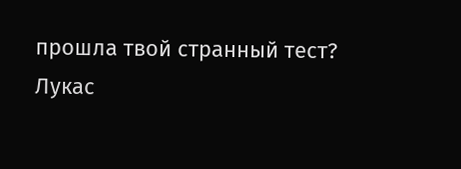прошла твой странный тест?
Лукас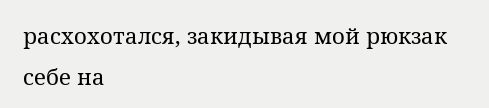расхохотался, закидывая мой рюкзак себе на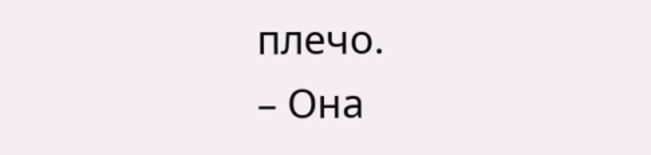плечо.
– Она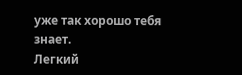уже так хорошо тебя знает.
Легкий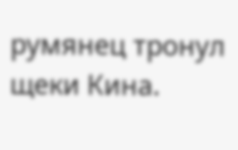румянец тронул щеки Кина.